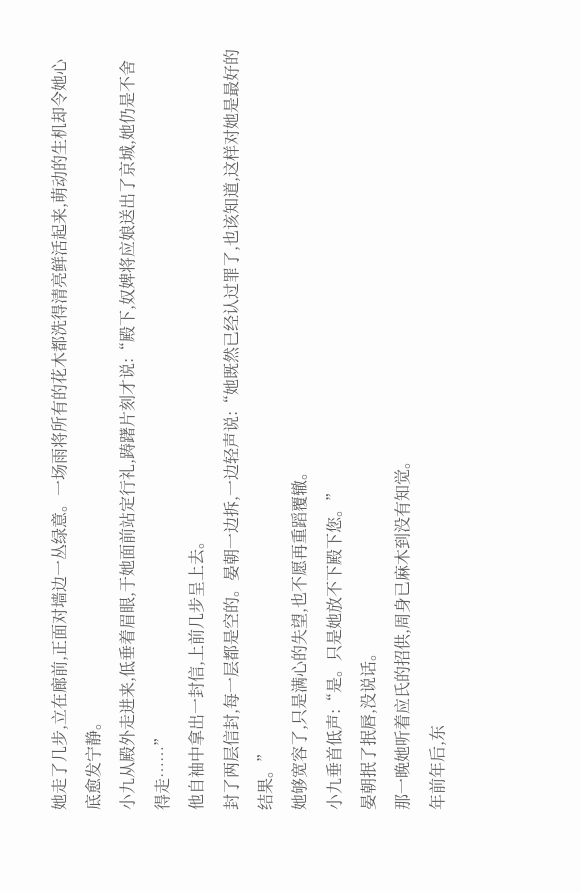她走了几步,立在廊前,正面对墙边一丛绿意。一场雨将所有的花木都洗得清亮鲜活起来,萌动的生机却令她心底愈发宁静。
小九从殿外走进来,低垂着眉眼,于她面前站定行礼,踌躇片刻才说:“殿下,奴婢将应娘送出了京城,她仍是不舍得走……”
他自袖中拿出一封信,上前几步呈上去。
封了两层信封,每一层都是空的。晏朝一边拆,一边轻声说:“她既然已经认过罪了,也该知道,这样对她是最好的结果。”
她够宽容了,只是满心的失望,也不愿再重蹈覆辙。
小九垂首低声:“是。只是她放不下殿下您。”
晏朝抿了抿唇,没说话。
那一晚她听着应氏的招供,周身已麻木到没有知觉。
年前年后,东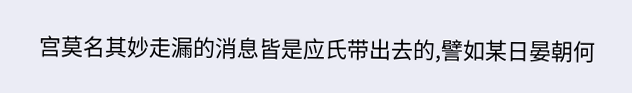宫莫名其妙走漏的消息皆是应氏带出去的,譬如某日晏朝何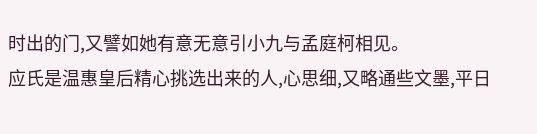时出的门,又譬如她有意无意引小九与孟庭柯相见。
应氏是温惠皇后精心挑选出来的人,心思细,又略通些文墨,平日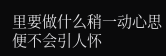里要做什么稍一动心思便不会引人怀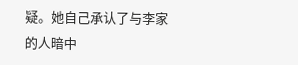疑。她自己承认了与李家的人暗中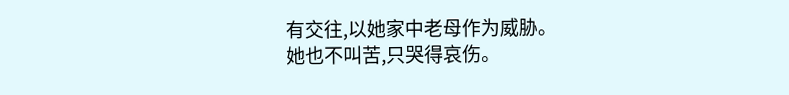有交往,以她家中老母作为威胁。
她也不叫苦,只哭得哀伤。